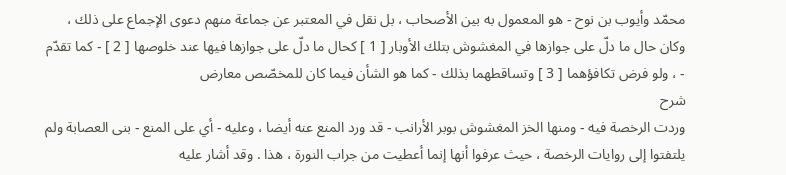محمّد وأيوب بن نوح - هو المعمول به بين الأصحاب ، بل نقل في المعتبر عن جماعة منهم دعوى الإجماع على ذلك ، وكان حال ما دلّ على جوازها في المغشوش بتلك الأوبار [ 1 ] كحال ما دلّ على جوازها فيها عند خلوصها [ 2 ] - كما تقدّم - ، ولو فرض تكافؤهما [ 3 ] وتساقطهما بذلك - كما هو الشأن فيما كان للمخصّص معارض
شرح
وردت الرخصة فيه - ومنها الخز المغشوش بوبر الأرانب - قد ورد المنع عنه أيضا ، وعليه - أي على المنع - بنى العصابة ولم يلتفتوا إلى روايات الرخصة ، حيث عرفوا أنها إنما أعطيت من جراب النورة ، هذا . وقد أشار عليه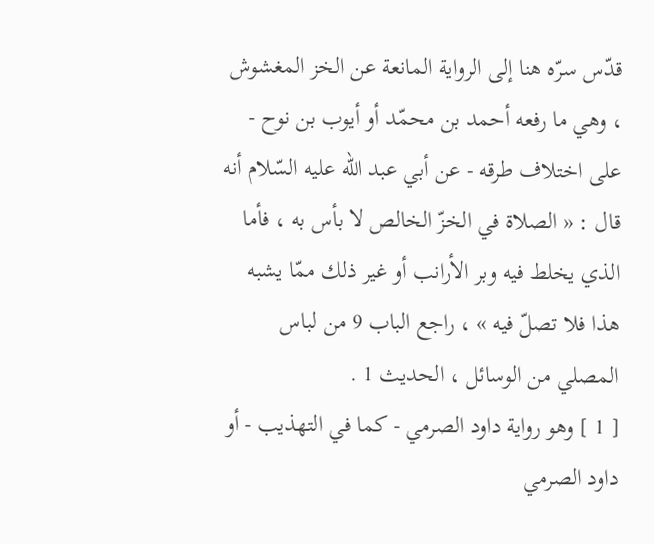قدّس سرّه هنا إلى الرواية المانعة عن الخز المغشوش ، وهي ما رفعه أحمد بن محمّد أو أيوب بن نوح - على اختلاف طرقه - عن أبي عبد اللّه عليه السّلام أنه قال : « الصلاة في الخزّ الخالص لا بأس به ، فأما الذي يخلط فيه وبر الأرانب أو غير ذلك ممّا يشبه هذا فلا تصلّ فيه » ، راجع الباب 9 من لباس المصلي من الوسائل ، الحديث 1 .
[ 1 ] وهو رواية داود الصرمي - كما في التهذيب - أو داود الصرمي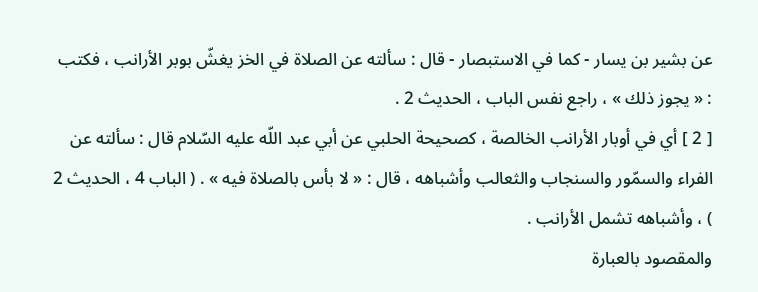عن بشير بن يسار - كما في الاستبصار - قال : سألته عن الصلاة في الخز يغشّ بوبر الأرانب ، فكتب : « يجوز ذلك » ، راجع نفس الباب ، الحديث 2 .
[ 2 ] أي في أوبار الأرانب الخالصة ، كصحيحة الحلبي عن أبي عبد اللّه عليه السّلام قال : سألته عن الفراء والسمّور والسنجاب والثعالب وأشباهه ، قال : « لا بأس بالصلاة فيه » . ( الباب 4 ، الحديث 2 ) ، وأشباهه تشمل الأرانب .
والمقصود بالعبارة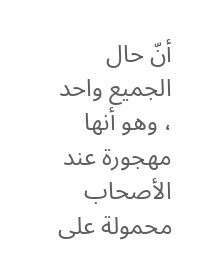أنّ حال الجميع واحد ، وهو أنها مهجورة عند الأصحاب محمولة على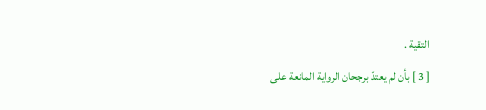التقية .
[ 3 ] بأن لم يعتدّ برجحان الرواية المانعة على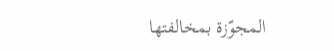المجوّزة بمخالفتها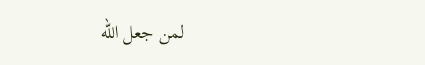لمن جعل اللّه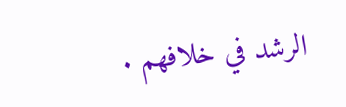الرشد في خلافهم .